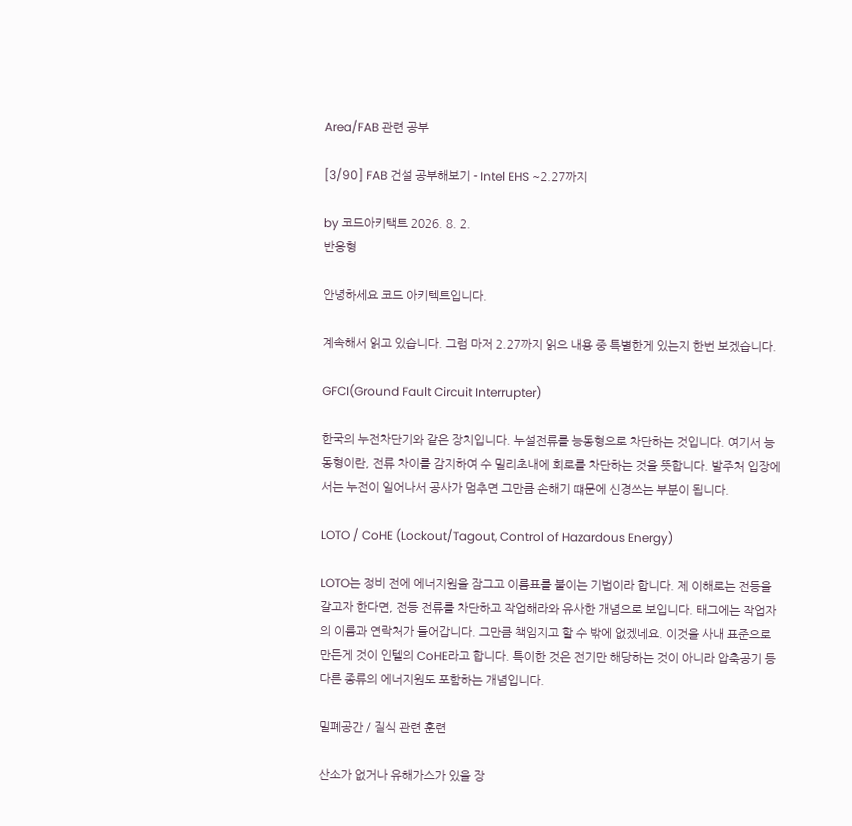Area/FAB 관련 공부

[3/90] FAB 건설 공부해보기 - Intel EHS ~2.27까지

by 코드아키택트 2026. 8. 2.
반응형

안녕하세요 코드 아키텍트입니다.

계속해서 읽고 있습니다. 그럼 마저 2.27까지 읽으 내용 중 특별한게 있는지 한번 보겠습니다.

GFCI(Ground Fault Circuit Interrupter)

한국의 누전차단기와 같은 장치입니다. 누설전류를 능동형으로 차단하는 것입니다. 여기서 능동형이란, 전류 차이를 감지하여 수 밀리초내에 회로를 차단하는 것을 뜻합니다. 발주처 입장에서는 누전이 일어나서 공사가 멈추면 그만큼 손해기 떄문에 신경쓰는 부분이 됩니다.

LOTO / CoHE (Lockout/Tagout, Control of Hazardous Energy)

LOTO는 정비 전에 에너지원을 잠그고 이름표를 붙이는 기법이라 합니다. 제 이해로는 전등을 갈고자 한다면, 전등 전류를 차단하고 작업해라와 유사한 개념으로 보입니다. 태그에는 작업자의 이름과 연락처가 들어갑니다. 그만큼 책임지고 할 수 밖에 없겠네요. 이것을 사내 표준으로 만든게 것이 인텔의 CoHE라고 합니다. 특이한 것은 전기만 해당하는 것이 아니라 압축공기 등 다른 종류의 에너지원도 포함하는 개념입니다.

밀폐공간 / 질식 관련 훈련

산소가 없거나 유해가스가 있을 장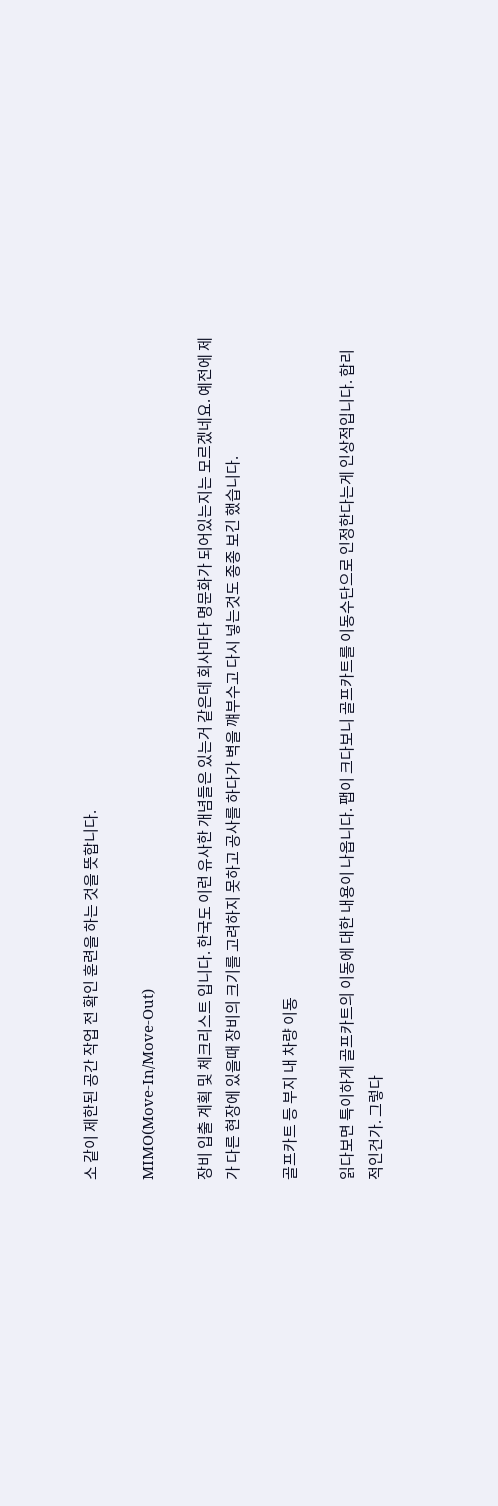소 같이 제한된 공간 작업 전 확인 훈련을 하는 것을 뜻합니다.

MIMO(Move-In/Move-Out)

장비 입출 계획 및 체크리스트 입니다. 한국도 이런 유사한 개념들은 있는거 같은데 회사마다 명문화가 되어있는지는 모르겠네요. 예전에 제가 다른 현장에 있을때 장비의 크기를 고려하지 못하고 공사를 하다가 벽을 꺠부수고 다시 넣는것도 종종 보긴 했습니다.

골프카트 등 부지 내 차량 이동

읽다보면 특이하게 골프카트의 이동에 대한 내용이 나옵니다. 팹이 크다보니 골프카트를 이동수단으로 인정한다는게 인상적입니다. 합리적인건가. 그렇다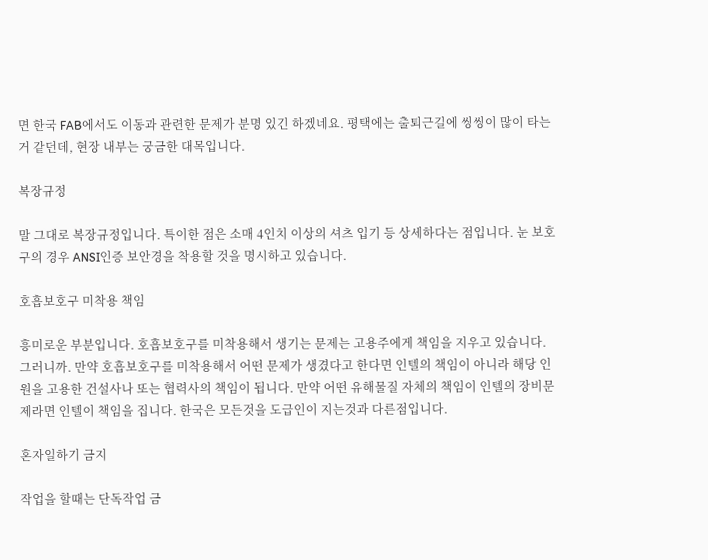면 한국 FAB에서도 이동과 관련한 문제가 분명 있긴 하겠네요. 평택에는 출퇴근길에 씽씽이 많이 타는거 같던데, 현장 내부는 궁금한 대목입니다.

복장규정

말 그대로 복장규정입니다. 특이한 점은 소매 4인치 이상의 셔츠 입기 등 상세하다는 점입니다. 눈 보호구의 경우 ANSI인증 보안경을 착용할 것을 명시하고 있습니다.

호흡보호구 미착용 책임

흥미로운 부분입니다. 호흡보호구를 미착용해서 생기는 문제는 고용주에게 책임을 지우고 있습니다. 그러니까. 만약 호흡보호구를 미착용해서 어떤 문제가 생겼다고 한다면 인텔의 책임이 아니라 해당 인원을 고용한 건설사나 또는 협력사의 책임이 됩니다. 만약 어떤 유해물질 자체의 책임이 인텔의 장비문제라면 인텔이 책임을 집니다. 한국은 모든것을 도급인이 지는것과 다른점입니다.

혼자일하기 금지

작업을 할때는 단독작업 금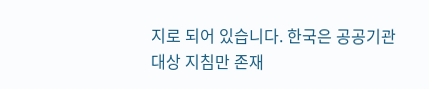지로 되어 있습니다. 한국은 공공기관 대상 지침만 존재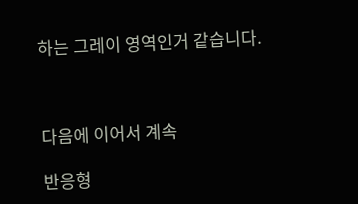하는 그레이 영역인거 같습니다.



다음에 이어서 계속

반응형